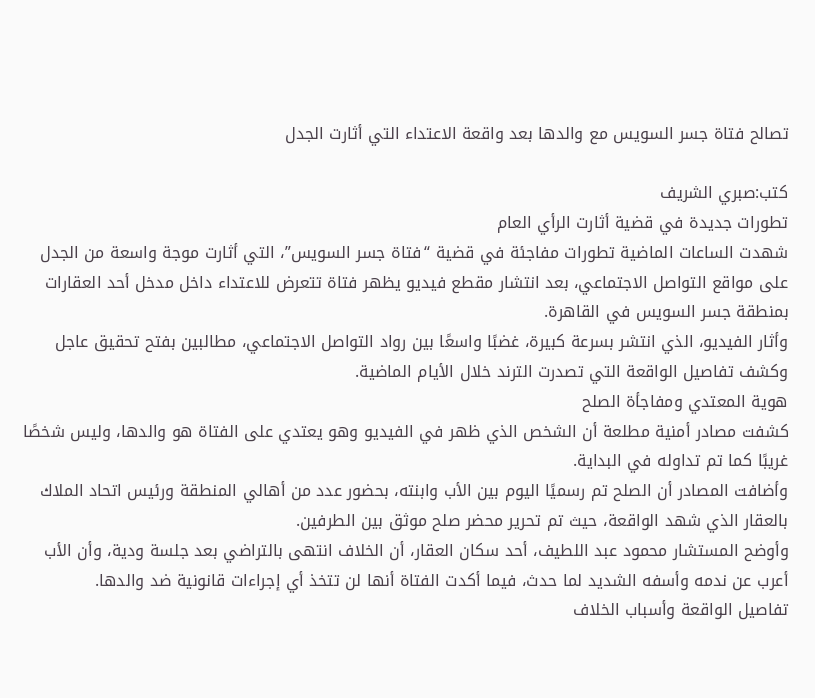تصالح فتاة جسر السويس مع والدها بعد واقعة الاعتداء التي أثارت الجدل

كتب:صبري الشريف
تطورات جديدة في قضية أثارت الرأي العام
شهدت الساعات الماضية تطورات مفاجئة في قضية “فتاة جسر السويس”، التي أثارت موجة واسعة من الجدل على مواقع التواصل الاجتماعي، بعد انتشار مقطع فيديو يظهر فتاة تتعرض للاعتداء داخل مدخل أحد العقارات بمنطقة جسر السويس في القاهرة.
وأثار الفيديو، الذي انتشر بسرعة كبيرة، غضبًا واسعًا بين رواد التواصل الاجتماعي، مطالبين بفتح تحقيق عاجل وكشف تفاصيل الواقعة التي تصدرت الترند خلال الأيام الماضية.
هوية المعتدي ومفاجأة الصلح
كشفت مصادر أمنية مطلعة أن الشخص الذي ظهر في الفيديو وهو يعتدي على الفتاة هو والدها، وليس شخصًا غريبًا كما تم تداوله في البداية.
وأضافت المصادر أن الصلح تم رسميًا اليوم بين الأب وابنته، بحضور عدد من أهالي المنطقة ورئيس اتحاد الملاك بالعقار الذي شهد الواقعة، حيث تم تحرير محضر صلح موثق بين الطرفين.
وأوضح المستشار محمود عبد اللطيف، أحد سكان العقار، أن الخلاف انتهى بالتراضي بعد جلسة ودية، وأن الأب أعرب عن ندمه وأسفه الشديد لما حدث، فيما أكدت الفتاة أنها لن تتخذ أي إجراءات قانونية ضد والدها.
تفاصيل الواقعة وأسباب الخلاف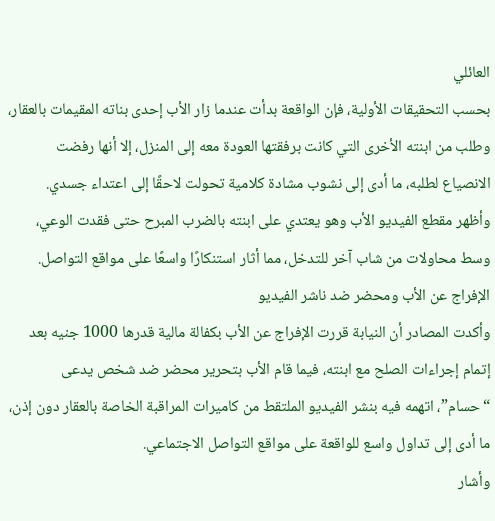العائلي
بحسب التحقيقات الأولية، فإن الواقعة بدأت عندما زار الأب إحدى بناته المقيمات بالعقار، وطلب من ابنته الأخرى التي كانت برفقتها العودة معه إلى المنزل، إلا أنها رفضت الانصياع لطلبه، ما أدى إلى نشوب مشادة كلامية تحولت لاحقًا إلى اعتداء جسدي.
وأظهر مقطع الفيديو الأب وهو يعتدي على ابنته بالضرب المبرح حتى فقدت الوعي، وسط محاولات من شاب آخر للتدخل، مما أثار استنكارًا واسعًا على مواقع التواصل.
الإفراج عن الأب ومحضر ضد ناشر الفيديو
وأكدت المصادر أن النيابة قررت الإفراج عن الأب بكفالة مالية قدرها 1000 جنيه بعد إتمام إجراءات الصلح مع ابنته، فيما قام الأب بتحرير محضر ضد شخص يدعى “حسام”، اتهمه فيه بنشر الفيديو الملتقط من كاميرات المراقبة الخاصة بالعقار دون إذن، ما أدى إلى تداول واسع للواقعة على مواقع التواصل الاجتماعي.
وأشار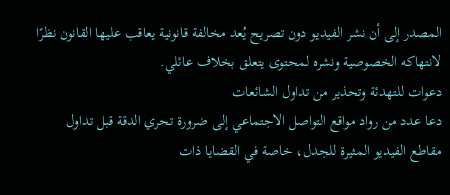المصدر إلى أن نشر الفيديو دون تصريح يُعد مخالفة قانونية يعاقب عليها القانون نظرًا لانتهاكه الخصوصية ونشره لمحتوى يتعلق بخلاف عائلي.
دعوات للتهدئة وتحذير من تداول الشائعات
دعا عدد من رواد مواقع التواصل الاجتماعي إلى ضرورة تحري الدقة قبل تداول مقاطع الفيديو المثيرة للجدل، خاصة في القضايا ذات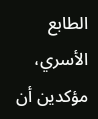الطابع الأسري، مؤكدين أن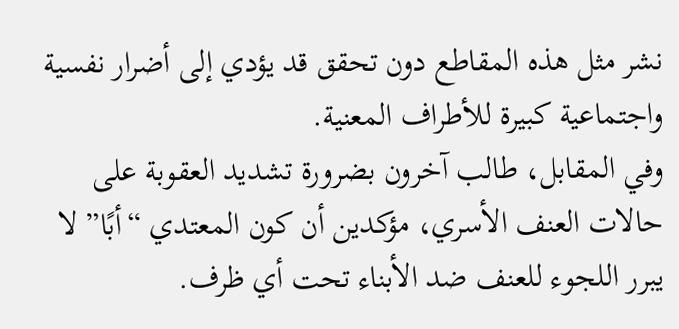نشر مثل هذه المقاطع دون تحقق قد يؤدي إلى أضرار نفسية واجتماعية كبيرة للأطراف المعنية.
وفي المقابل، طالب آخرون بضرورة تشديد العقوبة على حالات العنف الأسري، مؤكدين أن كون المعتدي “أبًا” لا يبرر اللجوء للعنف ضد الأبناء تحت أي ظرف.